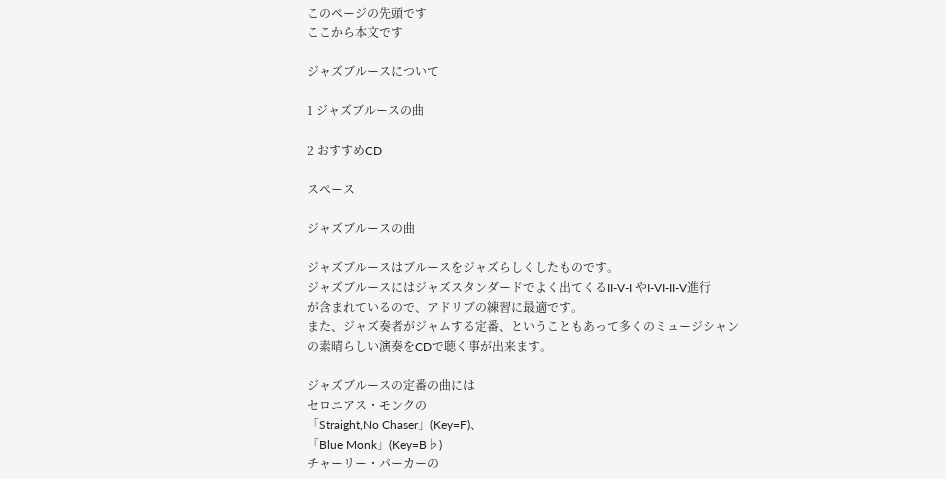このページの先頭です
ここから本文です

ジャズブルースについて

1 ジャズブルースの曲

2 おすすめCD

スペース

ジャズブルースの曲

ジャズブルースはブルースをジャズらしくしたものです。
ジャズブルースにはジャズスタンダードでよく出てくるII-V-I やI-VI-II-V進行
が含まれているので、アドリブの練習に最適です。
また、ジャズ奏者がジャムする定番、ということもあって多くのミュージシャン
の素晴らしい演奏をCDで聴く事が出来ます。

ジャズブルースの定番の曲には
セロニアス・モンクの
「Straight,No Chaser」(Key=F)、
「Blue Monk」(Key=B♭)
チャーリー・パーカーの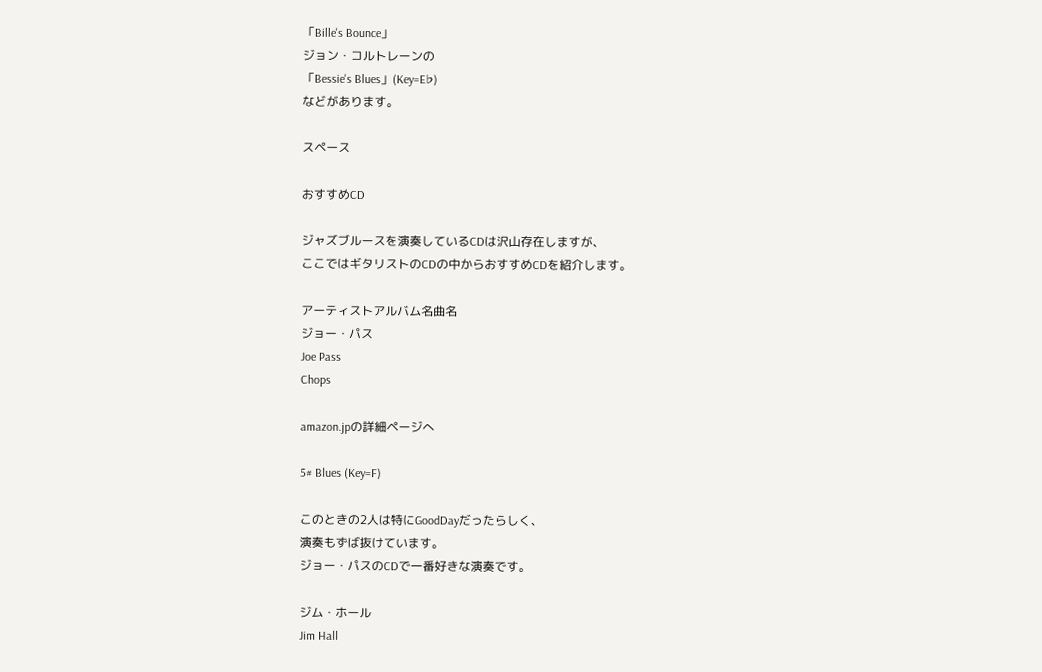「Bille's Bounce」
ジョン・コルトレーンの
「Bessie's Blues」(Key=E♭)
などがあります。

スペース

おすすめCD

ジャズブルースを演奏しているCDは沢山存在しますが、
ここではギタリストのCDの中からおすすめCDを紹介します。

アーティストアルバム名曲名
ジョー・パス
Joe Pass
Chops

amazon.jpの詳細ページへ

5# Blues (Key=F)

このときの2人は特にGoodDayだったらしく、
演奏もずば抜けています。
ジョー・パスのCDで一番好きな演奏です。

ジム・ホール
Jim Hall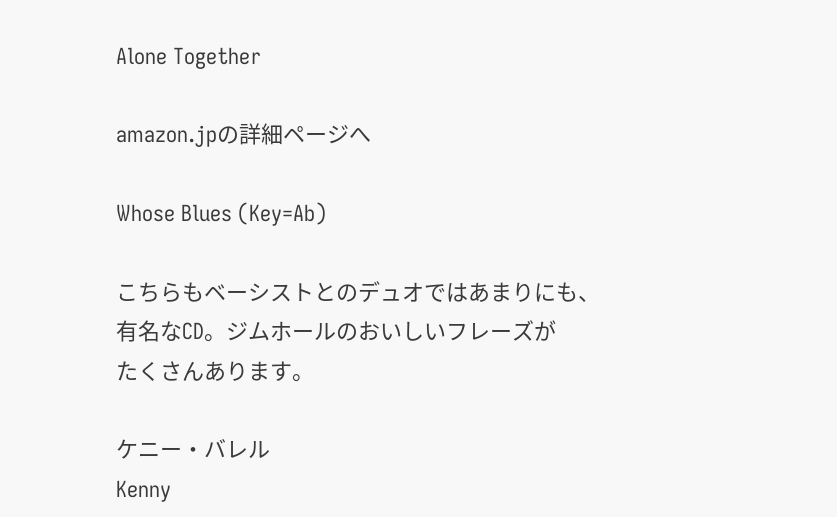Alone Together

amazon.jpの詳細ページへ

Whose Blues (Key=Ab)

こちらもベーシストとのデュオではあまりにも、
有名なCD。ジムホールのおいしいフレーズが
たくさんあります。

ケニー・バレル
Kenny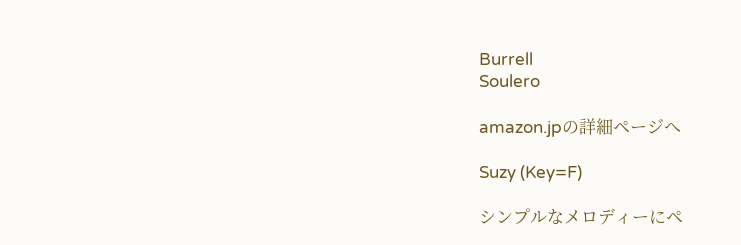Burrell
Soulero

amazon.jpの詳細ページへ

Suzy (Key=F)

シンプルなメロディーにペ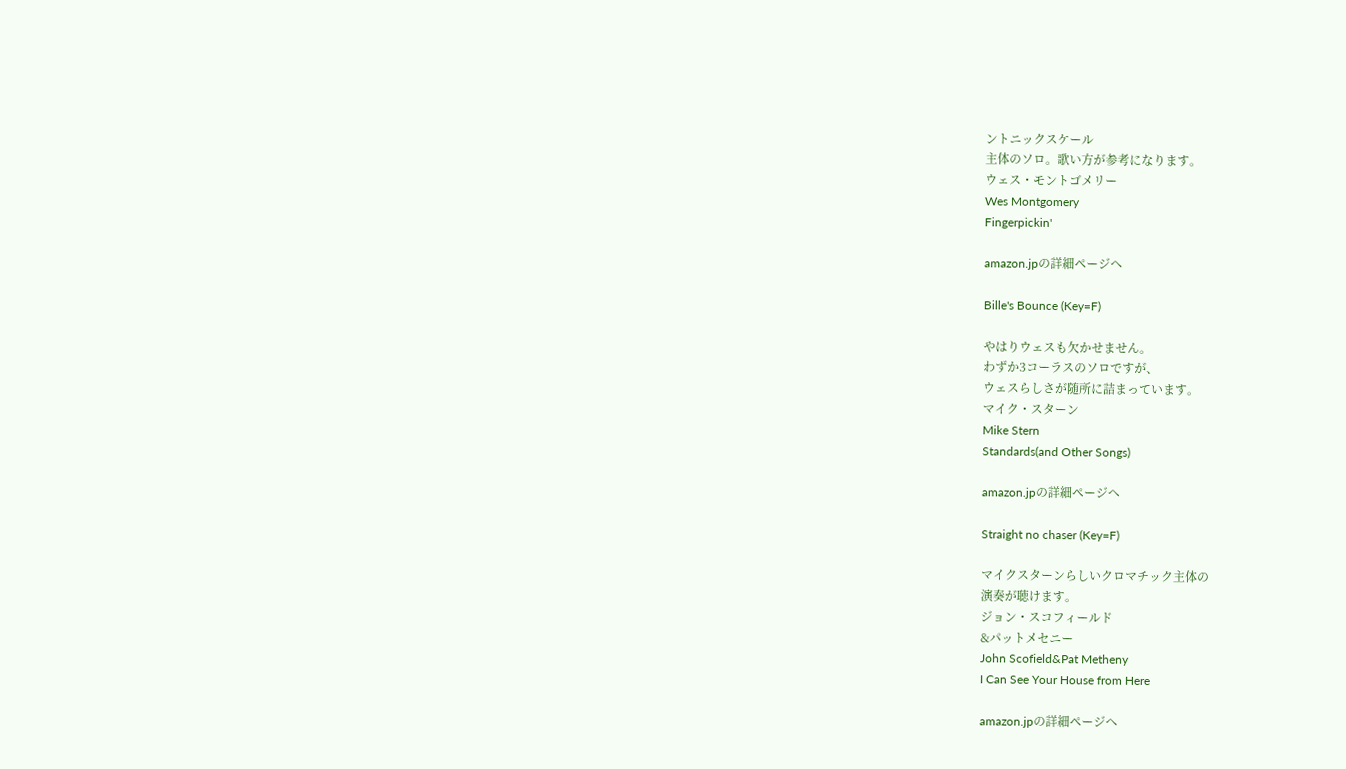ントニックスケール
主体のソロ。歌い方が参考になります。
ウェス・モントゴメリー
Wes Montgomery
Fingerpickin'

amazon.jpの詳細ページへ

Bille's Bounce (Key=F)

やはりウェスも欠かせません。
わずか3コーラスのソロですが、
ウェスらしさが随所に詰まっています。
マイク・スターン
Mike Stern
Standards(and Other Songs)

amazon.jpの詳細ページへ

Straight no chaser (Key=F)

マイクスターンらしいクロマチック主体の
演奏が聴けます。
ジョン・スコフィールド
&パットメセニー
John Scofield&Pat Metheny
I Can See Your House from Here

amazon.jpの詳細ページへ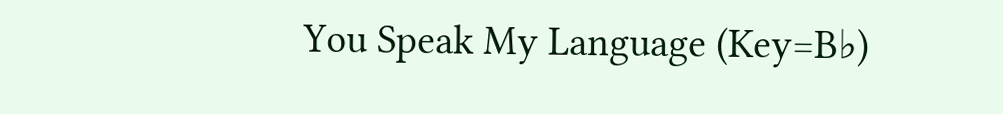You Speak My Language (Key=B♭)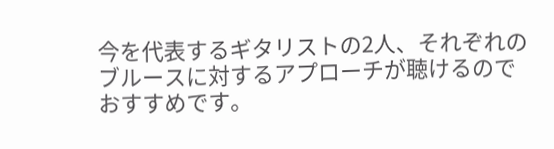今を代表するギタリストの2人、それぞれの
ブルースに対するアプローチが聴けるので
おすすめです。